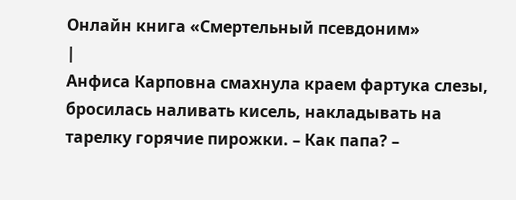Онлайн книга «Смертельный псевдоним»
|
Анфиса Карповна смахнула краем фартука слезы, бросилась наливать кисель, накладывать на тарелку горячие пирожки. – Как папа? –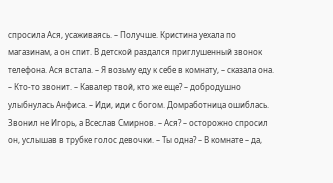спросила Ася, усаживаясь. – Получше. Кристина уехала по магазинам, а он спит. В детской раздался приглушенный звонок телефона. Ася встала. – Я возьму еду к себе в комнату, – сказала она. – Кто-то звонит. – Кавалер твой, кто же еще? – добродушно улыбнулась Анфиса. – Иди, иди с богом. Домработница ошиблась. Звонил не Игорь, а Всеслав Смирнов. – Ася? – осторожно спросил он, услышав в трубке голос девочки. – Ты одна? – В комнате – да,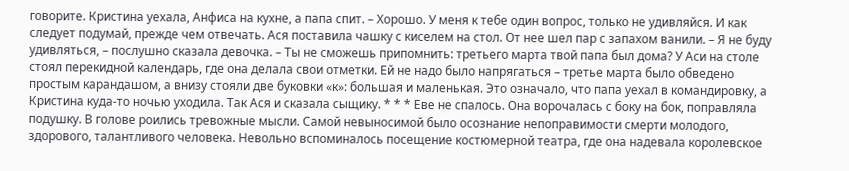говорите. Кристина уехала, Анфиса на кухне, а папа спит. – Хорошо. У меня к тебе один вопрос, только не удивляйся. И как следует подумай, прежде чем отвечать. Ася поставила чашку с киселем на стол. От нее шел пар с запахом ванили. – Я не буду удивляться, – послушно сказала девочка. – Ты не сможешь припомнить: третьего марта твой папа был дома? У Аси на столе стоял перекидной календарь, где она делала свои отметки. Ей не надо было напрягаться – третье марта было обведено простым карандашом, а внизу стояли две буковки «к»: большая и маленькая. Это означало, что папа уехал в командировку, а Кристина куда-то ночью уходила. Так Ася и сказала сыщику. * * * Еве не спалось. Она ворочалась с боку на бок, поправляла подушку. В голове роились тревожные мысли. Самой невыносимой было осознание непоправимости смерти молодого, здорового, талантливого человека. Невольно вспоминалось посещение костюмерной театра, где она надевала королевское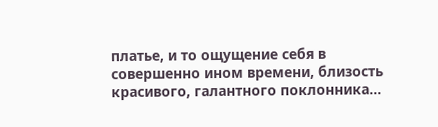платье, и то ощущение себя в совершенно ином времени, близость красивого, галантного поклонника…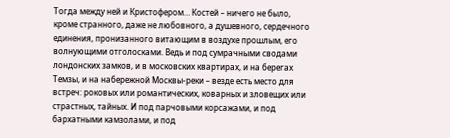Тогда между ней и Кристофером… Костей – ничего не было, кроме странного, даже не любовного, а душевного, сердечного единения, пронизанного витающим в воздухе прошлым, его волнующими отголосками. Ведь и под сумрачными сводами лондонских замков, и в московских квартирах, и на берегах Темзы, и на набережной Москвы-реки – везде есть место для встреч: роковых или романтических, коварных и зловещих или страстных, тайных. И под парчовыми корсажами, и под бархатными камзолами, и под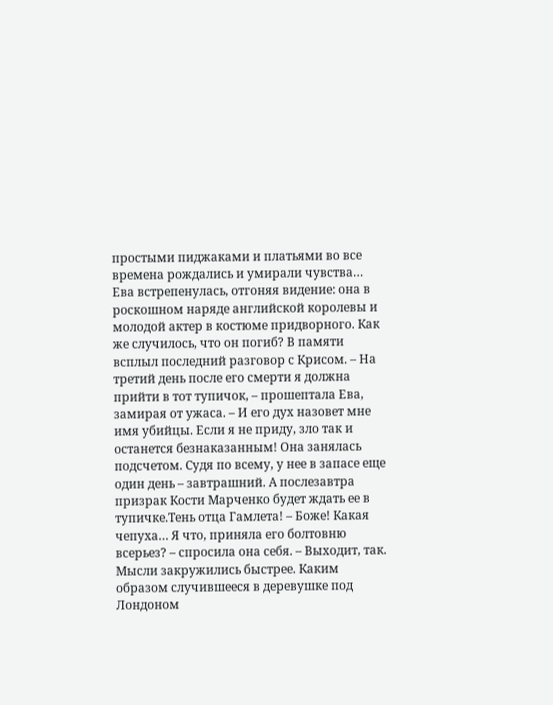простыми пиджаками и платьями во все времена рождались и умирали чувства… Ева встрепенулась, отгоняя видение: она в роскошном наряде английской королевы и молодой актер в костюме придворного. Как же случилось, что он погиб? В памяти всплыл последний разговор с Крисом. – На третий день после его смерти я должна прийти в тот тупичок, – прошептала Ева, замирая от ужаса. – И его дух назовет мне имя убийцы. Если я не приду, зло так и останется безнаказанным! Она занялась подсчетом. Судя по всему, у нее в запасе еще один день – завтрашний. А послезавтра призрак Кости Марченко будет ждать ее в тупичке.Тень отца Гамлета! – Боже! Какая чепуха… Я что, приняла его болтовню всерьез? – спросила она себя. – Выходит, так. Мысли закружились быстрее. Каким образом случившееся в деревушке под Лондоном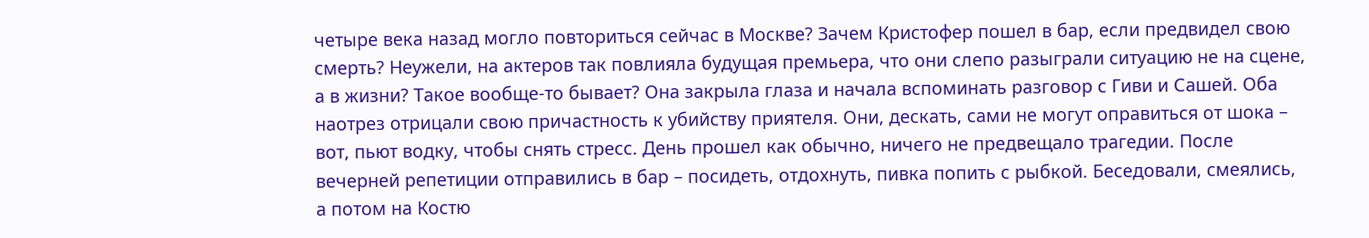четыре века назад могло повториться сейчас в Москве? Зачем Кристофер пошел в бар, если предвидел свою смерть? Неужели, на актеров так повлияла будущая премьера, что они слепо разыграли ситуацию не на сцене, а в жизни? Такое вообще-то бывает? Она закрыла глаза и начала вспоминать разговор с Гиви и Сашей. Оба наотрез отрицали свою причастность к убийству приятеля. Они, дескать, сами не могут оправиться от шока – вот, пьют водку, чтобы снять стресс. День прошел как обычно, ничего не предвещало трагедии. После вечерней репетиции отправились в бар – посидеть, отдохнуть, пивка попить с рыбкой. Беседовали, смеялись, а потом на Костю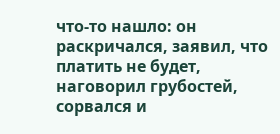что-то нашло: он раскричался, заявил, что платить не будет, наговорил грубостей, сорвался и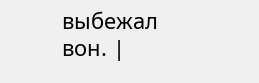выбежал вон. |